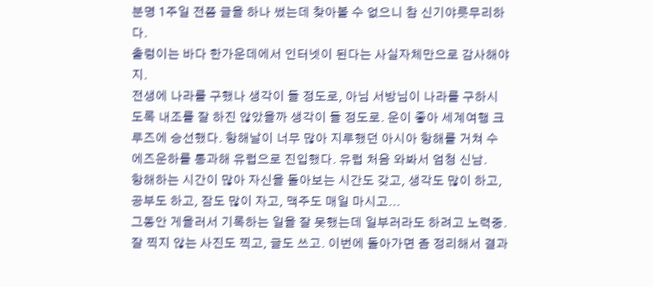분명 1주일 전쯤 글을 하나 썼는데 찾아볼 수 없으니 참 신기야릇무리하다.
출렁이는 바다 한가운데에서 인터넷이 된다는 사실자체만으로 감사해야지.
전생에 나라를 구했나 생각이 들 정도로, 아님 서방님이 나라를 구하시도록 내조를 잘 하진 않았을까 생각이 들 정도로. 운이 좋아 세계여행 크루즈에 승선했다. 항해날이 너무 많아 지루했던 아시아 항해를 거쳐 수에즈운하를 통과해 유럽으로 진입했다. 유럽 처음 와봐서 엄청 신남.
항해하는 시간이 많아 자신을 돌아보는 시간도 갖고, 생각도 많이 하고, 공부도 하고, 잠도 많이 자고, 맥주도 매일 마시고...
그동안 게을러서 기록하는 일을 잘 못했는데 일부러라도 하려고 노력중. 잘 찍지 않는 사진도 찍고, 글도 쓰고. 이번에 돌아가면 좀 정리해서 결과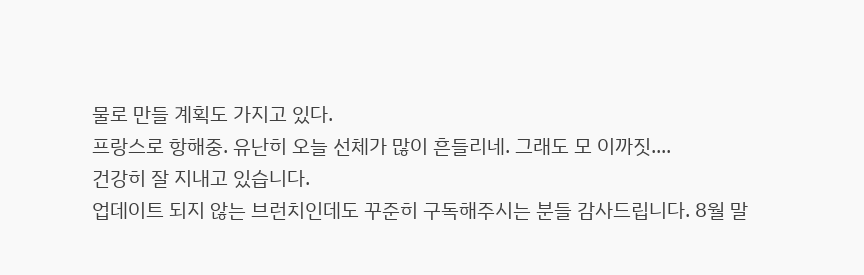물로 만들 계획도 가지고 있다.
프랑스로 항해중. 유난히 오늘 선체가 많이 흔들리네. 그래도 모 이까짓....
건강히 잘 지내고 있습니다.
업데이트 되지 않는 브런치인데도 꾸준히 구독해주시는 분들 감사드립니다. 8월 말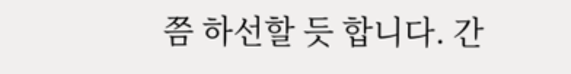쯤 하선할 듯 합니다. 간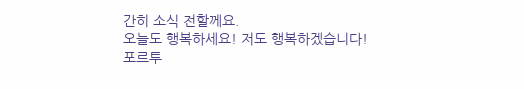간히 소식 전할께요.
오늘도 행복하세요! 저도 행복하겠습니다!
포르투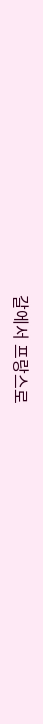갈에서 프랑스로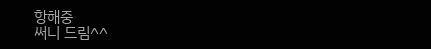항해중
써니 드림^^